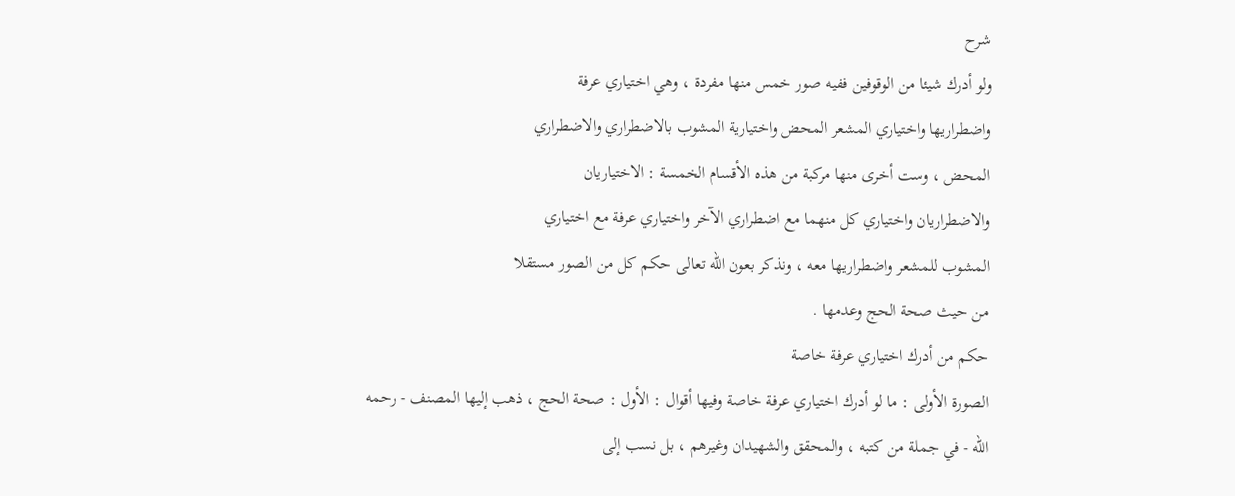شرح
ولو أدرك شيئا من الوقوفين ففيه صور خمس منها مفردة ، وهي اختياري عرفة
واضطراريها واختياري المشعر المحض واختيارية المشوب بالاضطراري والاضطراري
المحض ، وست أخرى منها مركبة من هذه الأقسام الخمسة : الاختياريان
والاضطراريان واختياري كل منهما مع اضطراري الآخر واختياري عرفة مع اختياري
المشوب للمشعر واضطراريها معه ، ونذكر بعون الله تعالى حكم كل من الصور مستقلا
من حيث صحة الحج وعدمها .
حكم من أدرك اختياري عرفة خاصة
الصورة الأولى : ما لو أدرك اختياري عرفة خاصة وفيها أقوال : الأول : صحة الحج ، ذهب إليها المصنف - رحمه الله - في جملة من كتبه ، والمحقق والشهيدان وغيرهم ، بل نسب إلى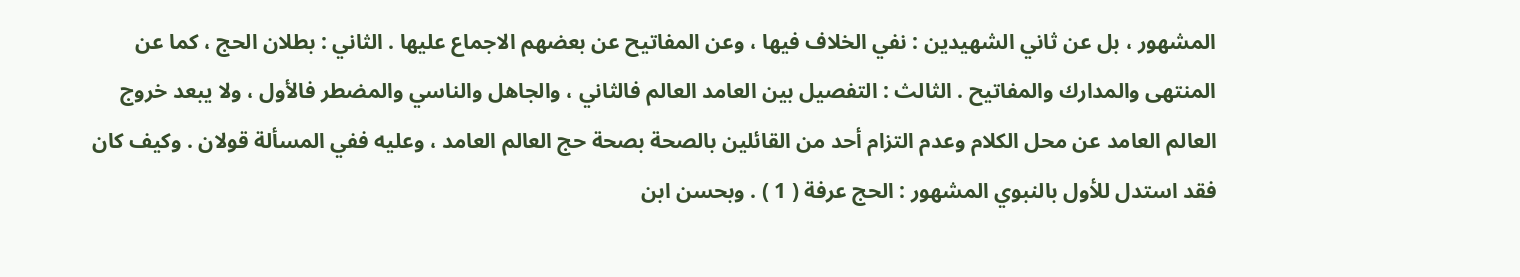المشهور ، بل عن ثاني الشهيدين : نفي الخلاف فيها ، وعن المفاتيح عن بعضهم الاجماع عليها . الثاني : بطلان الحج ، كما عن المنتهى والمدارك والمفاتيح . الثالث : التفصيل بين العامد العالم فالثاني ، والجاهل والناسي والمضطر فالأول ، ولا يبعد خروج العالم العامد عن محل الكلام وعدم التزام أحد من القائلين بالصحة بصحة حج العالم العامد ، وعليه ففي المسألة قولان . وكيف كان فقد استدل للأول بالنبوي المشهور : الحج عرفة ( 1 ) . وبحسن ابن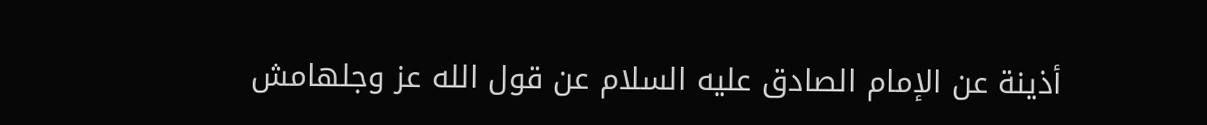أذينة عن الإمام الصادق عليه السلام عن قول الله عز وجلهامش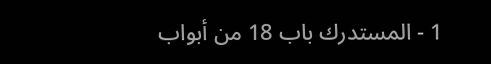1 - المستدرك باب 18 من أبواب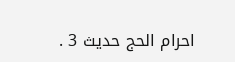احرام الحج حديث 3 .